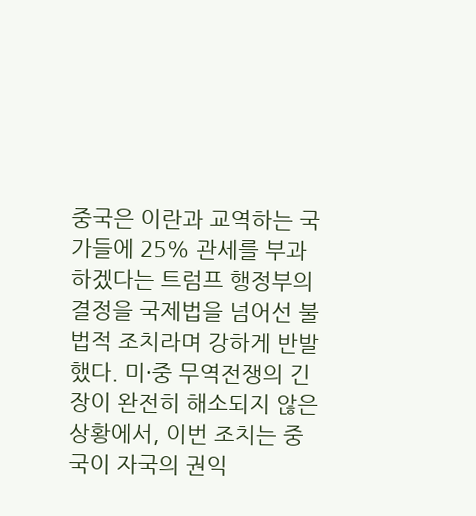중국은 이란과 교역하는 국가들에 25% 관세를 부과하겠다는 트럼프 행정부의 결정을 국제법을 넘어선 불법적 조치라며 강하게 반발했다. 미·중 무역전쟁의 긴장이 완전히 해소되지 않은 상황에서, 이번 조치는 중국이 자국의 권익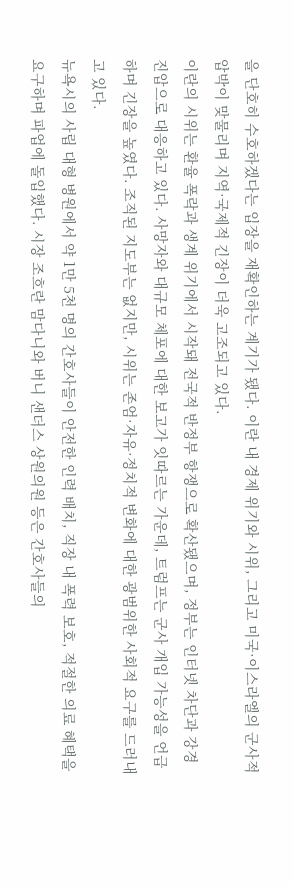을 단호히 수호하겠다는 입장을 재확인하는 계기가 됐다. 이란 내 경제 위기와 시위, 그리고 미국·이스라엘의 군사적 압박이 맞물리며 지역·국제적 긴장이 더욱 고조되고 있다.
이란의 시위는 환율 폭락과 생계 위기에서 시작돼 전국적 반정부 항쟁으로 확산됐으며, 정부는 인터넷 차단과 강경 진압으로 대응하고 있다. 사망자와 대규모 체포에 대한 보고가 잇따르는 가운데, 트럼프는 군사 개입 가능성을 언급하며 긴장을 높였다. 조직된 지도부는 없지만, 시위는 존엄·자유·정치적 변화에 대한 광범위한 사회적 요구를 드러내고 있다.
뉴욕시의 사립 대형 병원에서 약 1만 5천 명의 간호사들이 안전한 인력 배치, 직장 내 폭력 보호, 적절한 의료 혜택을 요구하며 파업에 돌입했다. 시장 조흐란 맘다니와 버니 샌더스 상원의원 등은 간호사들의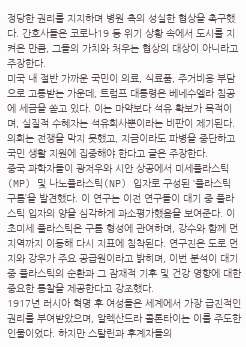정당한 권리를 지지하며 병원 측의 성실한 협상을 촉구했다. 간호사들은 코로나19 등 위기 상황 속에서 도시를 지켜온 만큼, 그들의 가치와 처우는 협상의 대상이 아니라고 주장한다.
미국 내 절반 가까운 국민이 의료, 식료품, 주거비용 부담으로 고통받는 가운데, 트럼프 대통령은 베네수엘라 침공에 세금을 쏟고 있다. 이는 마약보다 석유 확보가 목적이며, 실질적 수혜자는 석유회사뿐이라는 비판이 제기된다. 의회는 전쟁을 막지 못했고, 지금이라도 파병을 중단하고 국민 생활 지원에 집중해야 한다고 글은 주장한다.
중국 과학자들이 광저우와 시안 상공에서 미세플라스틱(MP) 및 나노플라스틱(NP) 입자로 구성된 ‘플라스틱 구름’을 발견했다. 이 연구는 이전 연구들이 대기 중 플라스틱 입자의 양을 심각하게 과소평가했음을 보여준다. 이 초미세 플라스틱은 구름 형성에 관여하며, 강수와 함께 먼 지역까지 이동해 다시 지표에 침착된다. 연구진은 도로 먼지와 강우가 주요 공급원이라고 밝히며, 이번 분석이 대기 중 플라스틱의 순환과 그 잠재적 기후 및 건강 영향에 대한 중요한 통찰을 제공한다고 강조했다.
1917년 러시아 혁명 후 여성들은 세계에서 가장 급진적인 권리를 부여받았으며, 알렉산드라 콜론타이는 이를 주도한 인물이었다. 하지만 스탈린과 후계자들의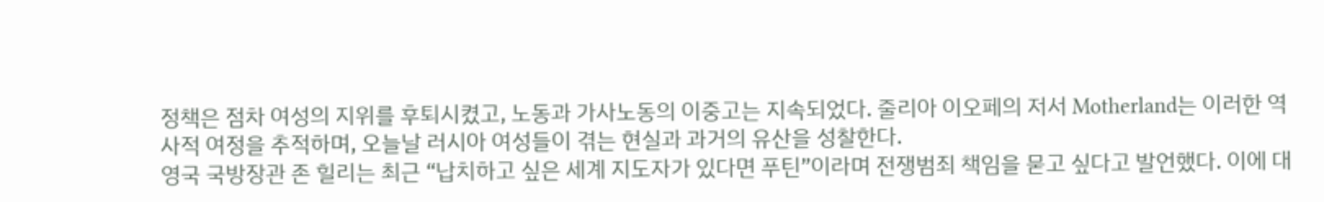정책은 점차 여성의 지위를 후퇴시켰고, 노동과 가사노동의 이중고는 지속되었다. 줄리아 이오페의 저서 Motherland는 이러한 역사적 여정을 추적하며, 오늘날 러시아 여성들이 겪는 현실과 과거의 유산을 성찰한다.
영국 국방장관 존 힐리는 최근 “납치하고 싶은 세계 지도자가 있다면 푸틴”이라며 전쟁범죄 책임을 묻고 싶다고 발언했다. 이에 대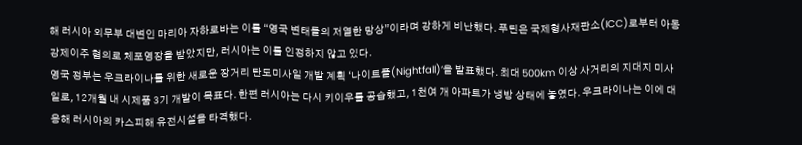해 러시아 외무부 대변인 마리아 자하로바는 이를 “영국 변태들의 저열한 망상”이라며 강하게 비난했다. 푸틴은 국제형사재판소(ICC)로부터 아동 강제이주 혐의로 체포영장을 받았지만, 러시아는 이를 인정하지 않고 있다.
영국 정부는 우크라이나를 위한 새로운 장거리 탄도미사일 개발 계획 ‘나이트폴(Nightfall)’을 발표했다. 최대 500km 이상 사거리의 지대지 미사일로, 12개월 내 시제품 3기 개발이 목표다. 한편 러시아는 다시 키이우를 공습했고, 1천여 개 아파트가 냉방 상태에 놓였다. 우크라이나는 이에 대응해 러시아의 카스피해 유전시설을 타격했다.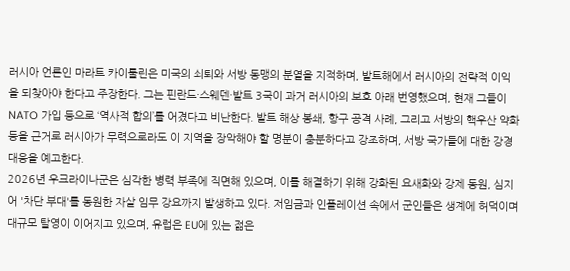러시아 언론인 마라트 카이룰린은 미국의 쇠퇴와 서방 동맹의 분열을 지적하며, 발트해에서 러시아의 전략적 이익을 되찾아야 한다고 주장한다. 그는 핀란드·스웨덴·발트 3국이 과거 러시아의 보호 아래 번영했으며, 현재 그들이 NATO 가입 등으로 ‘역사적 합의’를 어겼다고 비난한다. 발트 해상 봉쇄, 항구 공격 사례, 그리고 서방의 핵우산 약화 등을 근거로 러시아가 무력으로라도 이 지역을 장악해야 할 명분이 충분하다고 강조하며, 서방 국가들에 대한 강경 대응을 예고한다.
2026년 우크라이나군은 심각한 병력 부족에 직면해 있으며, 이를 해결하기 위해 강화된 요새화와 강제 동원, 심지어 '차단 부대'를 동원한 자살 임무 강요까지 발생하고 있다. 저임금과 인플레이션 속에서 군인들은 생계에 허덕이며 대규모 탈영이 이어지고 있으며, 유럽은 EU에 있는 젊은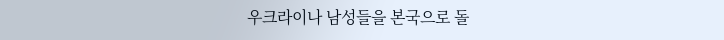우크라이나 남성들을 본국으로 돌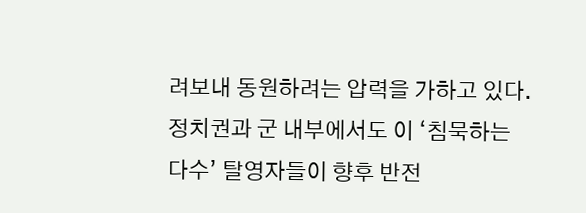려보내 동원하려는 압력을 가하고 있다. 정치권과 군 내부에서도 이 ‘침묵하는 다수’ 탈영자들이 향후 반전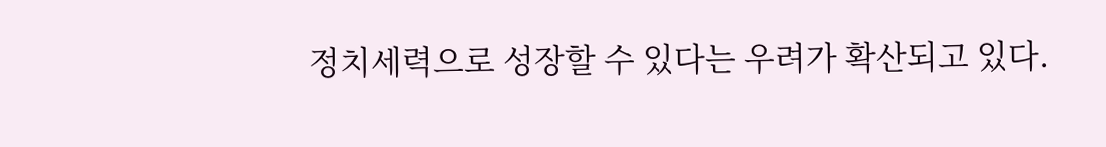정치세력으로 성장할 수 있다는 우려가 확산되고 있다.